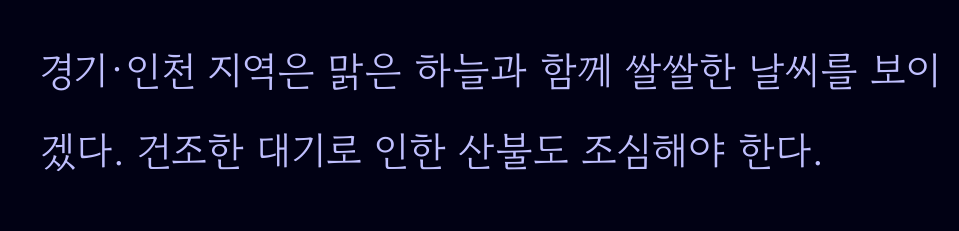경기·인천 지역은 맑은 하늘과 함께 쌀쌀한 날씨를 보이겠다. 건조한 대기로 인한 산불도 조심해야 한다.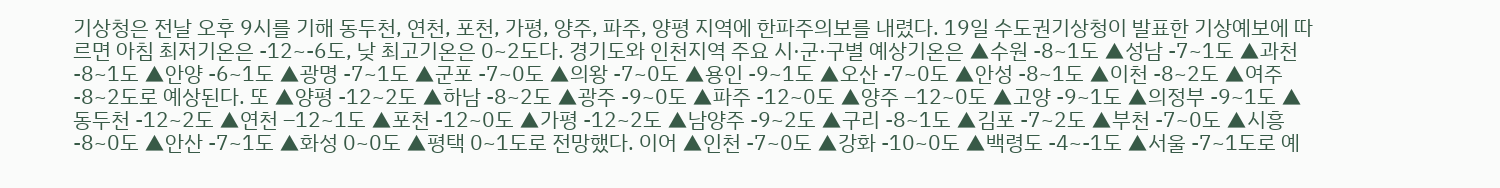기상청은 전날 오후 9시를 기해 동두천, 연천, 포천, 가평, 양주, 파주, 양평 지역에 한파주의보를 내렸다. 19일 수도권기상청이 발표한 기상예보에 따르면 아침 최저기온은 -12~-6도, 낮 최고기온은 0~2도다. 경기도와 인천지역 주요 시·군·구별 예상기온은 ▲수원 -8~1도 ▲성남 -7~1도 ▲과천 -8~1도 ▲안양 -6~1도 ▲광명 -7~1도 ▲군포 -7~0도 ▲의왕 -7~0도 ▲용인 -9~1도 ▲오산 -7~0도 ▲안성 -8~1도 ▲이천 -8~2도 ▲여주 -8~2도로 예상된다. 또 ▲양평 -12~2도 ▲하남 -8~2도 ▲광주 -9~0도 ▲파주 -12~0도 ▲양주 –12~0도 ▲고양 -9~1도 ▲의정부 -9~1도 ▲동두천 -12~2도 ▲연천 –12~1도 ▲포천 -12~0도 ▲가평 -12~2도 ▲남양주 -9~2도 ▲구리 -8~1도 ▲김포 -7~2도 ▲부천 -7~0도 ▲시흥 -8~0도 ▲안산 -7~1도 ▲화성 0~0도 ▲평택 0~1도로 전망했다. 이어 ▲인천 -7~0도 ▲강화 -10~0도 ▲백령도 -4~-1도 ▲서울 -7~1도로 예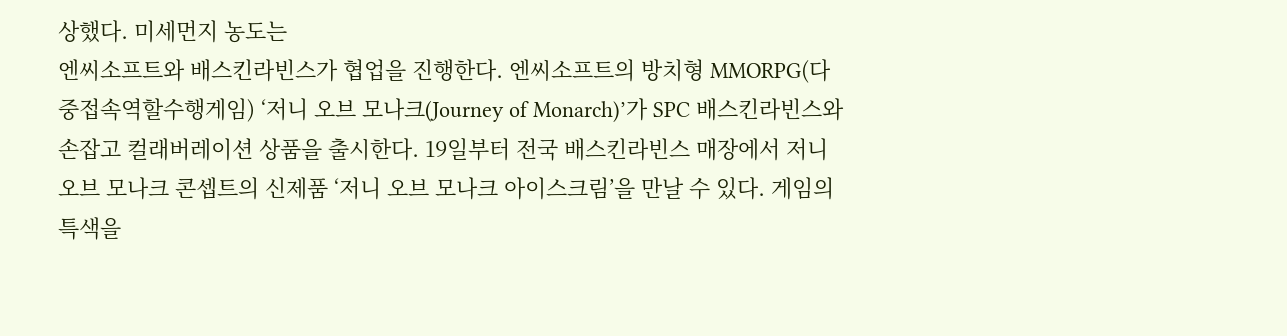상했다. 미세먼지 농도는
엔씨소프트와 배스킨라빈스가 협업을 진행한다. 엔씨소프트의 방치형 MMORPG(다중접속역할수행게임) ‘저니 오브 모나크(Journey of Monarch)’가 SPC 배스킨라빈스와 손잡고 컬래버레이션 상품을 출시한다. 19일부터 전국 배스킨라빈스 매장에서 저니 오브 모나크 콘셉트의 신제품 ‘저니 오브 모나크 아이스크림’을 만날 수 있다. 게임의 특색을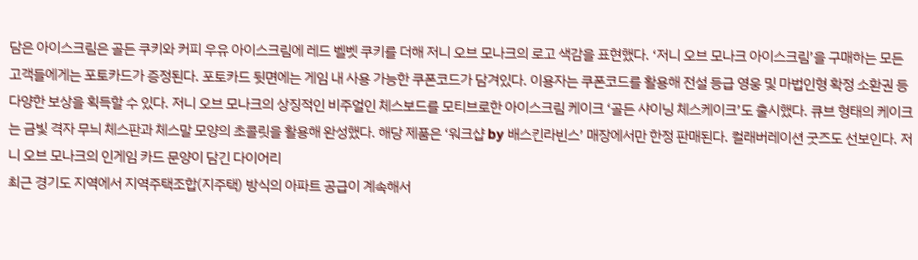담은 아이스크림은 골든 쿠키와 커피 우유 아이스크림에 레드 벨벳 쿠키를 더해 저니 오브 모나크의 로고 색감을 표현했다. ‘저니 오브 모나크 아이스크림’을 구매하는 모든 고객들에게는 포토카드가 증정된다. 포토카드 뒷면에는 게임 내 사용 가능한 쿠폰코드가 담겨있다. 이용자는 쿠폰코드를 활용해 전설 등급 영웅 및 마법인형 확정 소환권 등 다양한 보상을 획득할 수 있다. 저니 오브 모나크의 상징적인 비주얼인 체스보드를 모티브로한 아이스크림 케이크 ‘골든 샤이닝 체스케이크’도 출시했다. 큐브 형태의 케이크는 금빛 격자 무늬 체스판과 체스말 모양의 초콜릿을 활용해 완성했다. 해당 제품은 ‘워크샵 by 배스킨라빈스’ 매장에서만 한정 판매된다. 컬래버레이션 굿즈도 선보인다. 저니 오브 모나크의 인게임 카드 문양이 담긴 다이어리
최근 경기도 지역에서 지역주택조합(지주택) 방식의 아파트 공급이 계속해서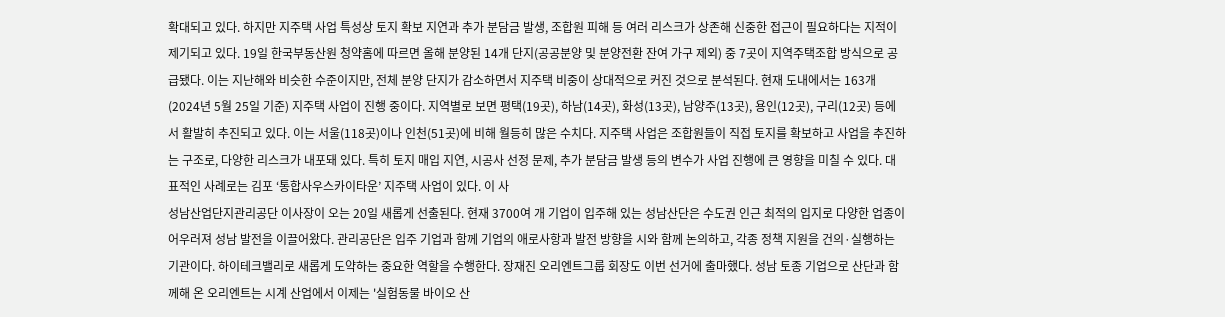확대되고 있다. 하지만 지주택 사업 특성상 토지 확보 지연과 추가 분담금 발생, 조합원 피해 등 여러 리스크가 상존해 신중한 접근이 필요하다는 지적이 제기되고 있다. 19일 한국부동산원 청약홈에 따르면 올해 분양된 14개 단지(공공분양 및 분양전환 잔여 가구 제외) 중 7곳이 지역주택조합 방식으로 공급됐다. 이는 지난해와 비슷한 수준이지만, 전체 분양 단지가 감소하면서 지주택 비중이 상대적으로 커진 것으로 분석된다. 현재 도내에서는 163개(2024년 5월 25일 기준) 지주택 사업이 진행 중이다. 지역별로 보면 평택(19곳), 하남(14곳), 화성(13곳), 남양주(13곳), 용인(12곳), 구리(12곳) 등에서 활발히 추진되고 있다. 이는 서울(118곳)이나 인천(51곳)에 비해 월등히 많은 수치다. 지주택 사업은 조합원들이 직접 토지를 확보하고 사업을 추진하는 구조로, 다양한 리스크가 내포돼 있다. 특히 토지 매입 지연, 시공사 선정 문제, 추가 분담금 발생 등의 변수가 사업 진행에 큰 영향을 미칠 수 있다. 대표적인 사례로는 김포 ‘통합사우스카이타운’ 지주택 사업이 있다. 이 사
성남산업단지관리공단 이사장이 오는 20일 새롭게 선출된다. 현재 3700여 개 기업이 입주해 있는 성남산단은 수도권 인근 최적의 입지로 다양한 업종이 어우러져 성남 발전을 이끌어왔다. 관리공단은 입주 기업과 함께 기업의 애로사항과 발전 방향을 시와 함께 논의하고, 각종 정책 지원을 건의·실행하는 기관이다. 하이테크밸리로 새롭게 도약하는 중요한 역할을 수행한다. 장재진 오리엔트그룹 회장도 이번 선거에 출마했다. 성남 토종 기업으로 산단과 함께해 온 오리엔트는 시계 산업에서 이제는 '실험동물 바이오 산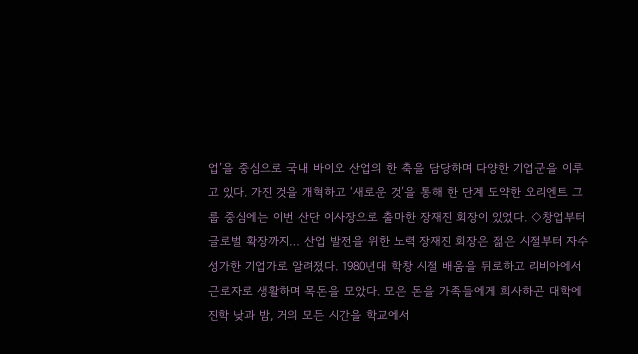업’을 중심으로 국내 바이오 산업의 한 축을 담당하며 다양한 기업군을 이루고 있다. 가진 것을 개혁하고 ‘새로운 것’을 통해 한 단계 도약한 오리엔트 그룹 중심에는 이번 산단 이사장으로 출마한 장재진 회장이 있었다. ◇창업부터 글로벌 확장까지… 산업 발전을 위한 노력 장재진 회장은 젊은 시절부터 자수성가한 기업가로 알려졌다. 1980년대 학창 시절 배움을 뒤로하고 리비아에서 근로자로 생활하며 목돈을 모았다. 모은 돈을 가족들에게 희사하곤 대학에 진학 낮과 밤, 거의 모든 시간을 학교에서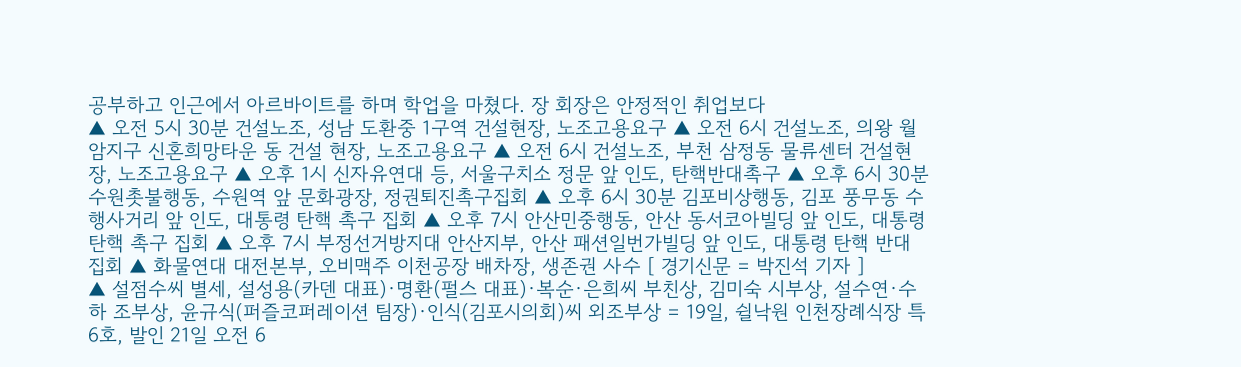공부하고 인근에서 아르바이트를 하며 학업을 마쳤다. 장 회장은 안정적인 취업보다
▲ 오전 5시 30분 건설노조, 성남 도환중 1구역 건설현장, 노조고용요구 ▲ 오전 6시 건설노조, 의왕 월암지구 신혼희망타운 동 건설 현장, 노조고용요구 ▲ 오전 6시 건설노조, 부천 삼정동 물류센터 건설현장, 노조고용요구 ▲ 오후 1시 신자유연대 등, 서울구치소 정문 앞 인도, 탄핵반대촉구 ▲ 오후 6시 30분 수원촛불행동, 수원역 앞 문화광장, 정권퇴진촉구집회 ▲ 오후 6시 30분 김포비상행동, 김포 풍무동 수행사거리 앞 인도, 대통령 탄핵 촉구 집회 ▲ 오후 7시 안산민중행동, 안산 동서코아빌딩 앞 인도, 대통령 탄핵 촉구 집회 ▲ 오후 7시 부정선거방지대 안산지부, 안산 패션일번가빌딩 앞 인도, 대통령 탄핵 반대 집회 ▲ 화물연대 대전본부, 오비맥주 이천공장 배차장, 생존권 사수 [ 경기신문 = 박진석 기자 ]
▲ 설점수씨 별세, 설성용(카덴 대표)·명환(펄스 대표)·복순·은희씨 부친상, 김미숙 시부상, 설수연·수하 조부상, 윤규식(퍼즐코퍼레이션 팀장)·인식(김포시의회)씨 외조부상 = 19일, 쉴낙원 인천장례식장 특6호, 발인 21일 오전 6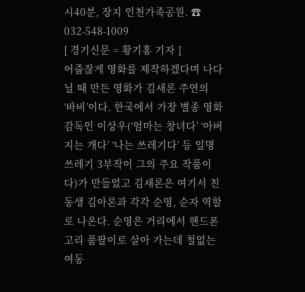시40분, 장지 인천가족공원. ☎ 032-548-1009
[ 경기신문 = 황기홍 기자 ]
어줍잖게 영화를 제작하겠다며 나다닐 때 만든 영화가 김새론 주연의 ‘바비’이다. 한국에서 가장 별종 영화감독인 이상우(‘엄마는 창녀다’ ‘아버지는 개다’ ‘나는 쓰레기다’ 등 일명 쓰레기 3부작이 그의 주요 작품이다)가 만들었고 김새론은 여기서 친동생 김아론과 각각 순영, 순자 역할로 나온다. 순영은 거리에서 핸드폰 고리 품팔이로 살아 가는데 철없는 여동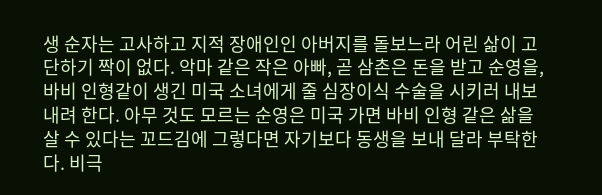생 순자는 고사하고 지적 장애인인 아버지를 돌보느라 어린 삶이 고단하기 짝이 없다. 악마 같은 작은 아빠, 곧 삼촌은 돈을 받고 순영을, 바비 인형같이 생긴 미국 소녀에게 줄 심장이식 수술을 시키러 내보내려 한다. 아무 것도 모르는 순영은 미국 가면 바비 인형 같은 삶을 살 수 있다는 꼬드김에 그렇다면 자기보다 동생을 보내 달라 부탁한다. 비극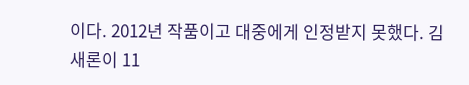이다. 2012년 작품이고 대중에게 인정받지 못했다. 김새론이 11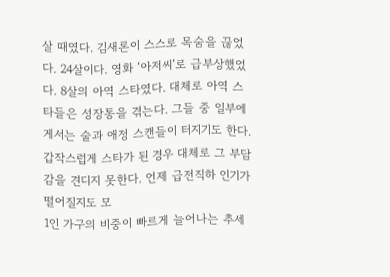살 때였다. 김새론이 스스로 목숨을 끊었다. 24살이다. 영화 ‘아저씨’로 급부상했었다. 8살의 아역 스타였다. 대체로 아역 스타들은 성장통을 겪는다. 그들 중 일부에게서는 술과 애정 스캔들이 터지기도 한다. 갑작스럽게 스타가 된 경우 대체로 그 부담감을 견디지 못한다. 언제 급전직하 인기가 떨어질지도 모
1인 가구의 비중이 빠르게 늘어나는 추세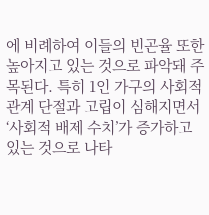에 비례하여 이들의 빈곤율 또한 높아지고 있는 것으로 파악돼 주목된다. 특히 1인 가구의 사회적 관계 단절과 고립이 심해지면서 ‘사회적 배제 수치’가 증가하고 있는 것으로 나타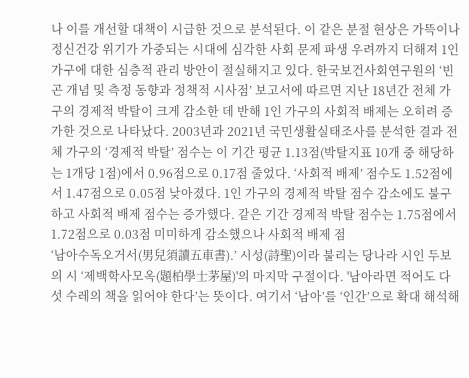나 이를 개선할 대책이 시급한 것으로 분석된다. 이 같은 분절 현상은 가뜩이나 정신건강 위기가 가중되는 시대에 심각한 사회 문제 파생 우려까지 더해져 1인 가구에 대한 심층적 관리 방안이 절실해지고 있다. 한국보건사회연구원의 ‘빈곤 개념 및 측정 동향과 정책적 시사점’ 보고서에 따르면 지난 18년간 전체 가구의 경제적 박탈이 크게 감소한 데 반해 1인 가구의 사회적 배제는 오히려 증가한 것으로 나타났다. 2003년과 2021년 국민생활실태조사를 분석한 결과 전체 가구의 ‘경제적 박탈’ 점수는 이 기간 평균 1.13점(박탈지표 10개 중 해당하는 1개당 1점)에서 0.96점으로 0.17점 줄었다. ‘사회적 배제’ 점수도 1.52점에서 1.47점으로 0.05점 낮아졌다. 1인 가구의 경제적 박탈 점수 감소에도 불구하고 사회적 배제 점수는 증가했다. 같은 기간 경제적 박탈 점수는 1.75점에서 1.72점으로 0.03점 미미하게 감소했으나 사회적 배제 점
‘남아수독오거서(男兒須讀五車書).’ 시성(詩聖)이라 불리는 당나라 시인 두보의 시 ‘제백학사모옥(題柏學士茅屋)'의 마지막 구절이다. '남아라면 적어도 다섯 수레의 책을 읽어야 한다’는 뜻이다. 여기서 ‘남아’를 ‘인간’으로 확대 해석해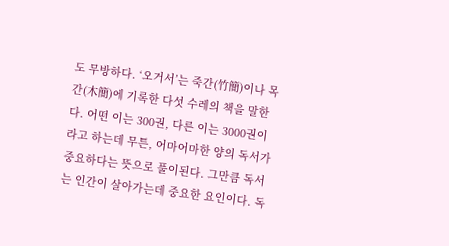도 무방하다. ‘오거서’는 죽간(竹簡)이나 목간(木簡)에 기록한 다섯 수레의 책을 말한다. 어떤 이는 300권, 다른 이는 3000권이라고 하는데 무튼, 어마어마한 양의 독서가 중요하다는 뜻으로 풀이된다. 그만큼 독서는 인간이 살아가는데 중요한 요인이다. 독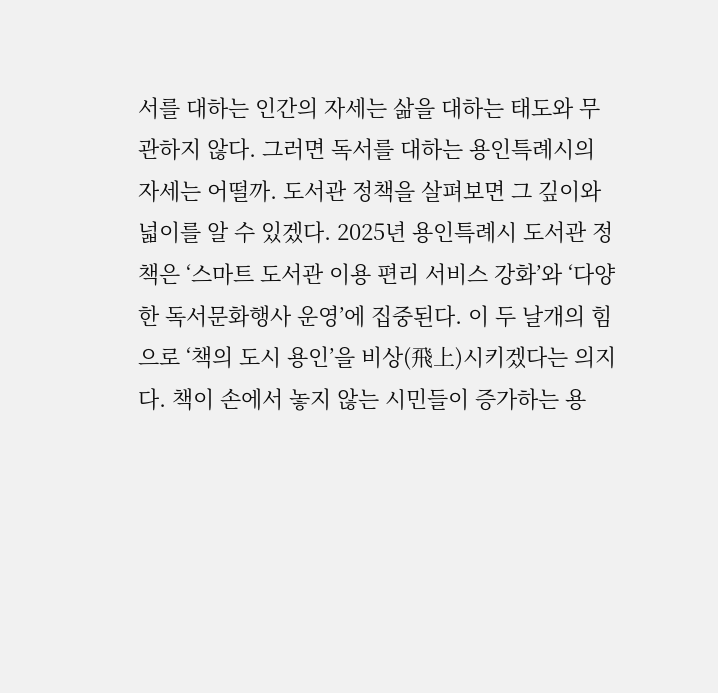서를 대하는 인간의 자세는 삶을 대하는 태도와 무관하지 않다. 그러면 독서를 대하는 용인특례시의 자세는 어떨까. 도서관 정책을 살펴보면 그 깊이와 넓이를 알 수 있겠다. 2025년 용인특례시 도서관 정책은 ‘스마트 도서관 이용 편리 서비스 강화’와 ‘다양한 독서문화행사 운영’에 집중된다. 이 두 날개의 힘으로 ‘책의 도시 용인’을 비상(飛上)시키겠다는 의지다. 책이 손에서 놓지 않는 시민들이 증가하는 용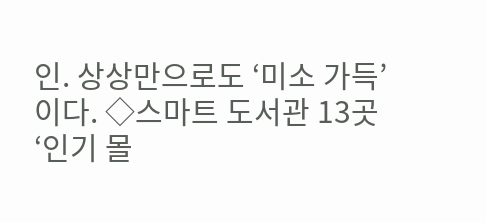인. 상상만으로도 ‘미소 가득’이다. ◇스마트 도서관 13곳 ‘인기 몰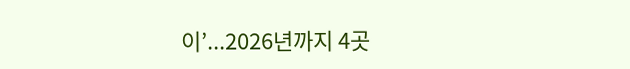이’...2026년까지 4곳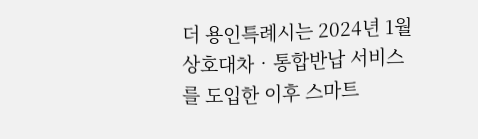더 용인특례시는 2024년 1월 상호대차‧통합반납 서비스를 도입한 이후 스마트